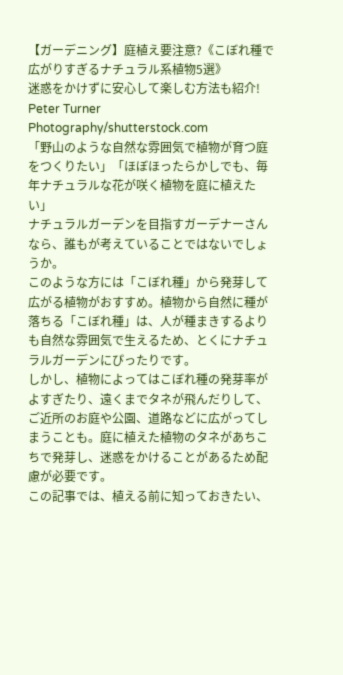【ガーデニング】庭植え要注意?《こぼれ種で広がりすぎるナチュラル系植物5選》
迷惑をかけずに安心して楽しむ方法も紹介!
Peter Turner Photography/shutterstock.com
「野山のような自然な雰囲気で植物が育つ庭をつくりたい」「ほぼほったらかしでも、毎年ナチュラルな花が咲く植物を庭に植えたい」
ナチュラルガーデンを目指すガーデナーさんなら、誰もが考えていることではないでしょうか。
このような方には「こぼれ種」から発芽して広がる植物がおすすめ。植物から自然に種が落ちる「こぼれ種」は、人が種まきするよりも自然な雰囲気で生えるため、とくにナチュラルガーデンにぴったりです。
しかし、植物によってはこぼれ種の発芽率がよすぎたり、遠くまでタネが飛んだりして、ご近所のお庭や公園、道路などに広がってしまうことも。庭に植えた植物のタネがあちこちで発芽し、迷惑をかけることがあるため配慮が必要です。
この記事では、植える前に知っておきたい、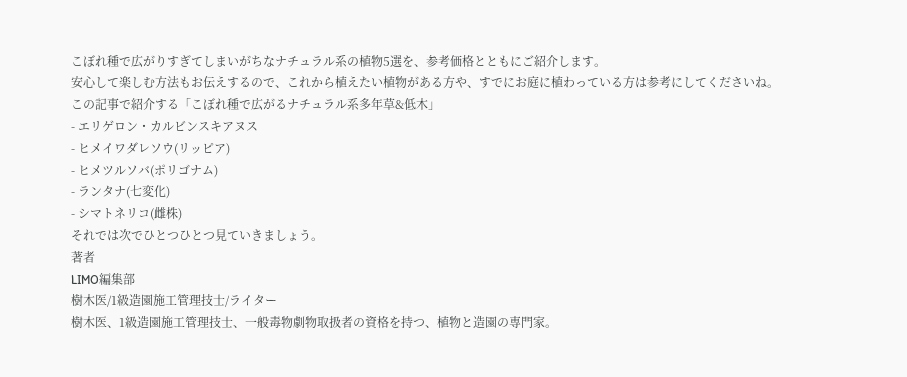こぼれ種で広がりすぎてしまいがちなナチュラル系の植物5選を、参考価格とともにご紹介します。
安心して楽しむ方法もお伝えするので、これから植えたい植物がある方や、すでにお庭に植わっている方は参考にしてくださいね。
この記事で紹介する「こぼれ種で広がるナチュラル系多年草&低木」
- エリゲロン・カルビンスキアヌス
- ヒメイワダレソウ(リッピア)
- ヒメツルソバ(ポリゴナム)
- ランタナ(七変化)
- シマトネリコ(雌株)
それでは次でひとつひとつ見ていきましょう。
著者
LIMO編集部
樹木医/1級造園施工管理技士/ライター
樹木医、1級造園施工管理技士、一般毒物劇物取扱者の資格を持つ、植物と造園の専門家。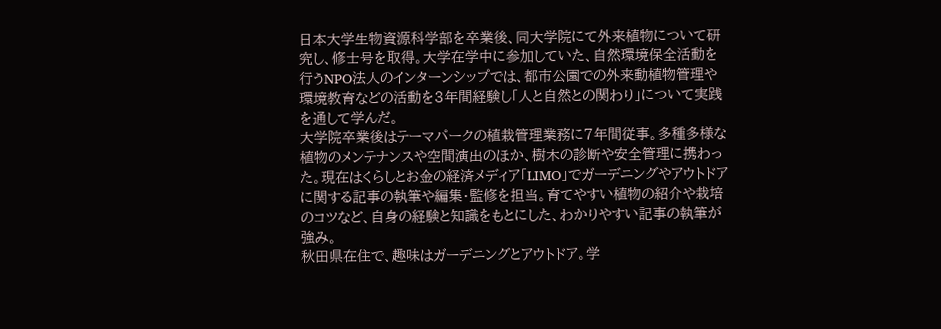日本大学生物資源科学部を卒業後、同大学院にて外来植物について研究し、修士号を取得。大学在学中に参加していた、自然環境保全活動を行うNPO法人のインターンシップでは、都市公園での外来動植物管理や環境教育などの活動を3年間経験し「人と自然との関わり」について実践を通して学んだ。
大学院卒業後はテーマパークの植栽管理業務に7年間従事。多種多様な植物のメンテナンスや空間演出のほか、樹木の診断や安全管理に携わった。現在はくらしとお金の経済メディア「LIMO」でガーデニングやアウトドアに関する記事の執筆や編集・監修を担当。育てやすい植物の紹介や栽培のコツなど、自身の経験と知識をもとにした、わかりやすい記事の執筆が強み。
秋田県在住で、趣味はガーデニングとアウトドア。学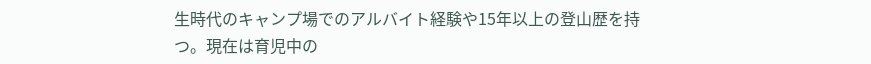生時代のキャンプ場でのアルバイト経験や15年以上の登山歴を持つ。現在は育児中の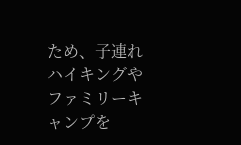ため、子連れハイキングやファミリーキャンプを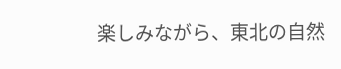楽しみながら、東北の自然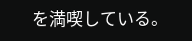を満喫している。